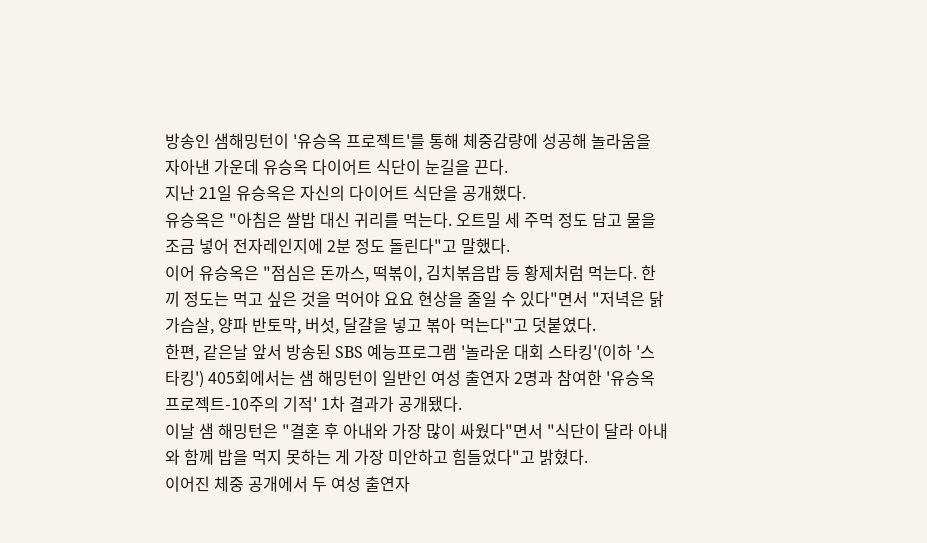방송인 샘해밍턴이 '유승옥 프로젝트'를 통해 체중감량에 성공해 놀라움을 자아낸 가운데 유승옥 다이어트 식단이 눈길을 끈다.
지난 21일 유승옥은 자신의 다이어트 식단을 공개했다.
유승옥은 "아침은 쌀밥 대신 귀리를 먹는다. 오트밀 세 주먹 정도 담고 물을 조금 넣어 전자레인지에 2분 정도 돌린다"고 말했다.
이어 유승옥은 "점심은 돈까스, 떡볶이, 김치볶음밥 등 황제처럼 먹는다. 한끼 정도는 먹고 싶은 것을 먹어야 요요 현상을 줄일 수 있다"면서 "저녁은 닭가슴살, 양파 반토막, 버섯, 달걀을 넣고 볶아 먹는다"고 덧붙였다.
한편, 같은날 앞서 방송된 SBS 예능프로그램 '놀라운 대회 스타킹'(이하 '스타킹') 405회에서는 샘 해밍턴이 일반인 여성 출연자 2명과 참여한 '유승옥 프로젝트-10주의 기적' 1차 결과가 공개됐다.
이날 샘 해밍턴은 "결혼 후 아내와 가장 많이 싸웠다"면서 "식단이 달라 아내와 함께 밥을 먹지 못하는 게 가장 미안하고 힘들었다"고 밝혔다.
이어진 체중 공개에서 두 여성 출연자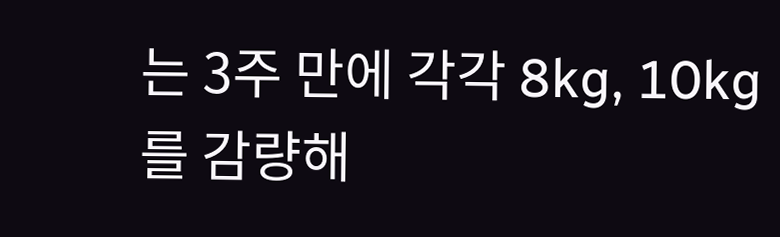는 3주 만에 각각 8kg, 10kg를 감량해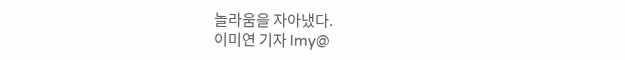놀라움을 자아냈다.
이미연 기자 lmy@